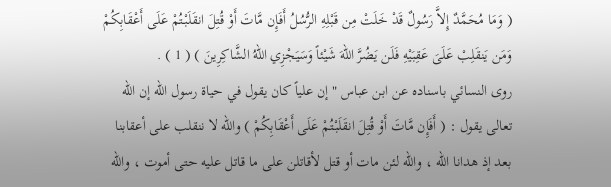( وَمَا مُحَمَّدٌ إِلاَّ رَسُولٌ قَدْ خَلَتْ مِن قَبْلِهِ الرُّسُلُ أَفَإِن مَّاتَ أَوْ قُتِلَ انقَلَبْتُمْ عَلَى أَعْقَابِكُمْ وَمَن يَنقَلِبْ عَلَىَ عَقِبَيْهِ فَلَن يَضُرَّ اللّهَ شَيْئاً وَسَيَجْزِي اللّهُ الشَّاكِرِينَ ) ( 1 ) .
روى النسائي باسناده عن ابن عباس " إن علياً كان يقول في حياة رسول الله إن الله تعالى يقول : ( أَفَإِن مَّاتَ أَوْ قُتِلَ انقَلَبْتُمْ عَلَى أَعْقَابِكُمْ ) والله لا ننقلب على أعقابنا بعد إذ هدانا الله ، والله لئن مات أو قتل لأقاتلن على ما قاتل عليه حتى أموت ، والله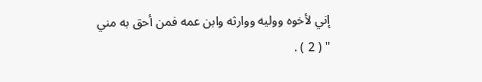إني لأخوه ووليه ووارثه وابن عمه فمن أحق به مني " ( 2 ) .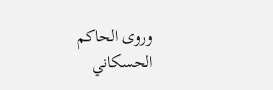وروى الحاكم الحسكاني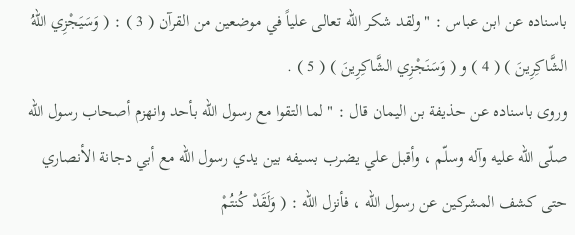باسناده عن ابن عباس : " ولقد شكر الله تعالى علياً في موضعين من القرآن ( 3 ) : ( وَسَيَجْزِي اللّهُ الشَّاكِرِينَ ) ( 4 ) و ( وَسَنَجْزِي الشَّاكِرِينَ ) ( 5 ) .
وروى باسناده عن حذيفة بن اليمان قال : " لما التقوا مع رسول الله بأحد وانهزم أصحاب رسول الله صلّى الله عليه وآله وسلّم ، وأقبل علي يضرب بسيفه بين يدي رسول الله مع أبي دجانة الأنصاري حتى كشف المشركين عن رسول الله ، فأنزل الله : ( وَلَقَدْ كُنتُمْ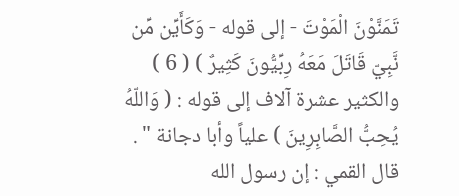تَمَنَّوْنَ الْمَوْتَ - إلى قوله - وَكَأَيِّن مِّن نَّبِيّ قَاتَلَ مَعَهُ رِبِّيُّونَ كَثِيرٌ ) ( 6 ) والكثير عشرة آلاف إلى قوله : ( وَاللّهُ يُحِبُّ الصَّابِرِينَ ) علياً وأبا دجانة " .
قال القمي : إن رسول الله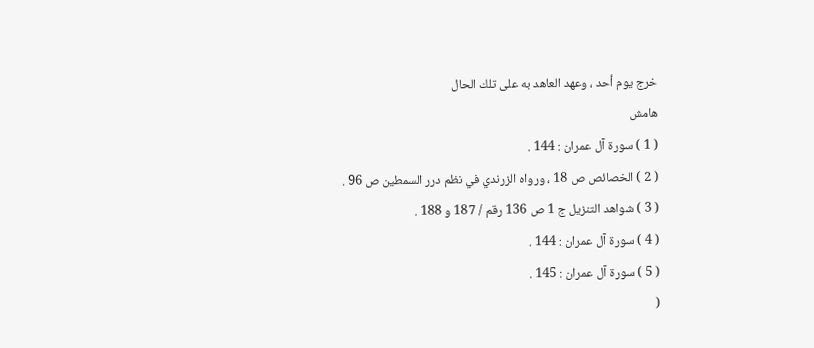خرج يوم أحد ، وعهد العاهد به على تلك الحال
هامش
( 1 ) سورة آل عمران : 144 .
( 2 ) الخصائص ص 18 ، ورواه الزرندي في نظم درر السمطين ص 96 .
( 3 ) شواهد التنزيل ج 1 ص 136 رقم / 187 و 188 .
( 4 ) سورة آل عمران : 144 .
( 5 ) سورة آل عمران : 145 .
(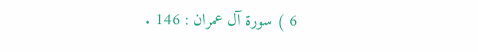6 ) سورة آل عمران : 146 .